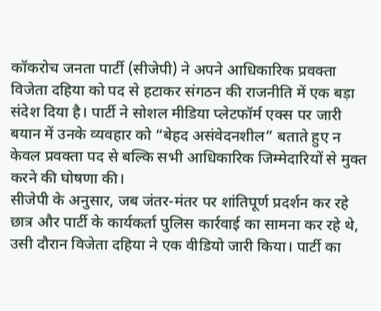कॉकरोच जनता पार्टी (सीजेपी) ने अपने आधिकारिक प्रवक्ता विजेता दहिया को पद से हटाकर संगठन की राजनीति में एक बड़ा संदेश दिया है। पार्टी ने सोशल मीडिया प्लेटफॉर्म एक्स पर जारी बयान में उनके व्यवहार को “बेहद असंवेदनशील” बताते हुए न केवल प्रवक्ता पद से बल्कि सभी आधिकारिक जिम्मेदारियों से मुक्त करने की घोषणा की।
सीजेपी के अनुसार, जब जंतर-मंतर पर शांतिपूर्ण प्रदर्शन कर रहे छात्र और पार्टी के कार्यकर्ता पुलिस कार्रवाई का सामना कर रहे थे, उसी दौरान विजेता दहिया ने एक वीडियो जारी किया। पार्टी का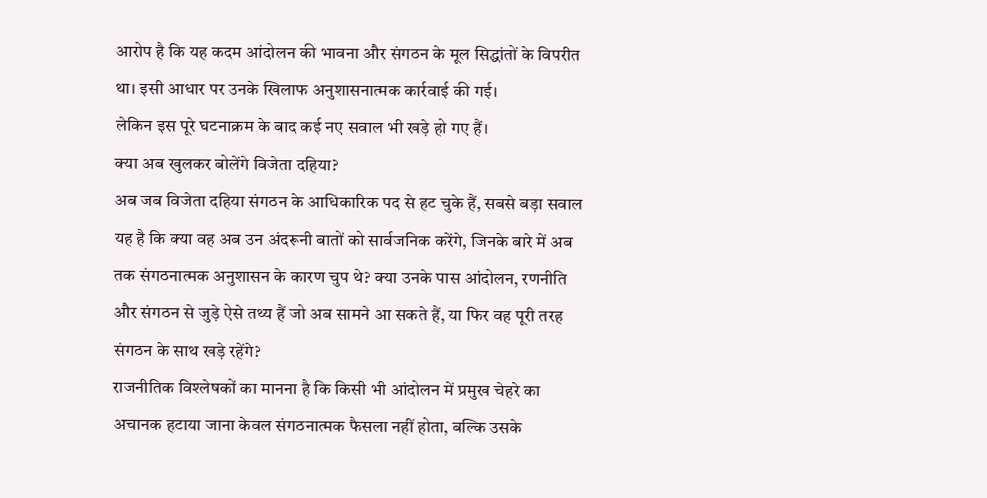आरोप है कि यह कदम आंदोलन की भावना और संगठन के मूल सिद्धांतों के विपरीत था। इसी आधार पर उनके खिलाफ अनुशासनात्मक कार्रवाई की गई।
लेकिन इस पूरे घटनाक्रम के बाद कई नए सवाल भी खड़े हो गए हैं।
क्या अब खुलकर बोलेंगे विजेता दहिया?
अब जब विजेता दहिया संगठन के आधिकारिक पद से हट चुके हैं, सबसे बड़ा सवाल यह है कि क्या वह अब उन अंदरूनी बातों को सार्वजनिक करेंगे, जिनके बारे में अब तक संगठनात्मक अनुशासन के कारण चुप थे? क्या उनके पास आंदोलन, रणनीति और संगठन से जुड़े ऐसे तथ्य हैं जो अब सामने आ सकते हैं, या फिर वह पूरी तरह संगठन के साथ खड़े रहेंगे?
राजनीतिक विश्लेषकों का मानना है कि किसी भी आंदोलन में प्रमुख चेहरे का अचानक हटाया जाना केवल संगठनात्मक फैसला नहीं होता, बल्कि उसके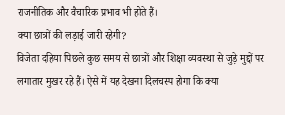राजनीतिक और वैचारिक प्रभाव भी होते हैं।
क्या छात्रों की लड़ाई जारी रहेगी?
विजेता दहिया पिछले कुछ समय से छात्रों और शिक्षा व्यवस्था से जुड़े मुद्दों पर लगातार मुखर रहे हैं। ऐसे में यह देखना दिलचस्प होगा कि क्या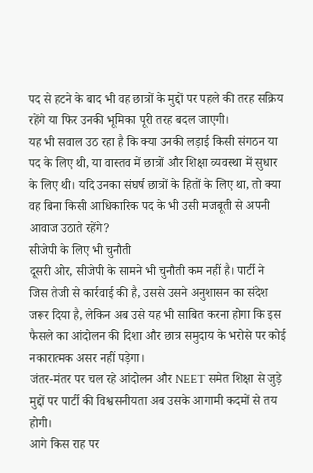पद से हटने के बाद भी वह छात्रों के मुद्दों पर पहले की तरह सक्रिय रहेंगे या फिर उनकी भूमिका पूरी तरह बदल जाएगी।
यह भी सवाल उठ रहा है कि क्या उनकी लड़ाई किसी संगठन या पद के लिए थी, या वास्तव में छात्रों और शिक्षा व्यवस्था में सुधार के लिए थी। यदि उनका संघर्ष छात्रों के हितों के लिए था, तो क्या वह बिना किसी आधिकारिक पद के भी उसी मजबूती से अपनी आवाज उठाते रहेंगे?
सीजेपी के लिए भी चुनौती
दूसरी ओर, सीजेपी के सामने भी चुनौती कम नहीं है। पार्टी ने जिस तेजी से कार्रवाई की है, उससे उसने अनुशासन का संदेश जरूर दिया है, लेकिन अब उसे यह भी साबित करना होगा कि इस फैसले का आंदोलन की दिशा और छात्र समुदाय के भरोसे पर कोई नकारात्मक असर नहीं पड़ेगा।
जंतर-मंतर पर चल रहे आंदोलन और NEET समेत शिक्षा से जुड़े मुद्दों पर पार्टी की विश्वसनीयता अब उसके आगामी कदमों से तय होगी।
आगे किस राह पर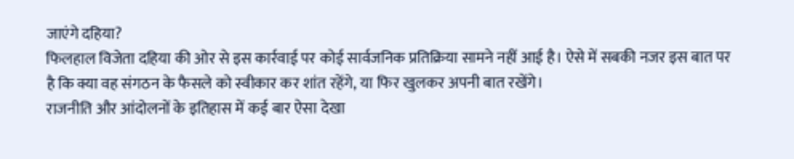जाएंगे दहिया?
फिलहाल विजेता दहिया की ओर से इस कार्रवाई पर कोई सार्वजनिक प्रतिक्रिया सामने नहीं आई है। ऐसे में सबकी नजर इस बात पर है कि क्या वह संगठन के फैसले को स्वीकार कर शांत रहेंगे, या फिर खुलकर अपनी बात रखेंगे।
राजनीति और आंदोलनों के इतिहास में कई बार ऐसा देखा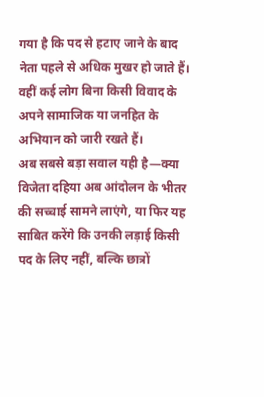गया है कि पद से हटाए जाने के बाद नेता पहले से अधिक मुखर हो जाते हैं। वहीं कई लोग बिना किसी विवाद के अपने सामाजिक या जनहित के अभियान को जारी रखते हैं।
अब सबसे बड़ा सवाल यही है—क्या विजेता दहिया अब आंदोलन के भीतर की सच्चाई सामने लाएंगे, या फिर यह साबित करेंगे कि उनकी लड़ाई किसी पद के लिए नहीं, बल्कि छात्रों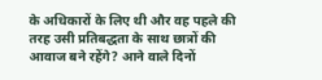के अधिकारों के लिए थी और वह पहले की तरह उसी प्रतिबद्धता के साथ छात्रों की आवाज बने रहेंगे? आने वाले दिनों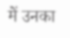में उनका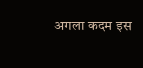अगला कदम इस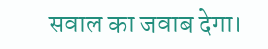सवाल का जवाब देगा।